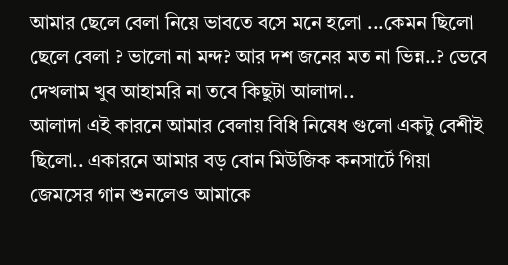আমার ছেলে বেলা নিয়ে ভাবতে বসে মনে হলো ...কেমন ছিলো ছেলে বেলা ? ভালো না মন্দ? আর দশ জনের মত না ভিন্ন..? ভেবে দেখলাম খুব আহামরি না তবে কিছুটা আলাদা..
আলাদা এই কারনে আমার বেলায় বিধি নিষেধ গুলো একটু বেশীই ছিলো.. একারনে আমার বড় বোন মিউজিক কনসার্টে গিয়া জেমসের গান শুনলেও আমাকে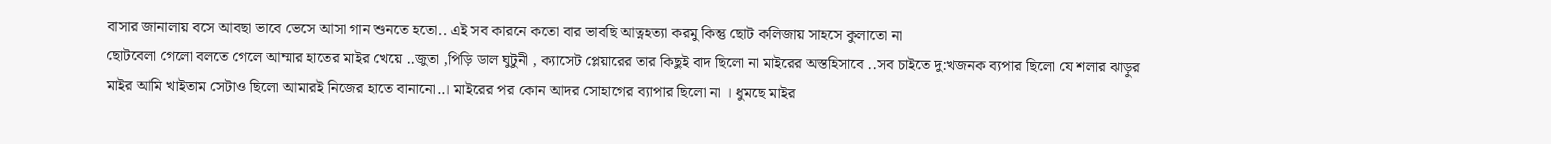বাসার জানালায় বসে আবছা ভাবে ভেসে আসা গান শুনতে হতো.. এই সব কারনে কতো বার ভাবছি আত্নহত্যা করমু কিন্তু ছোট কলিজায় সাহসে কুলাতো না
ছোটবেলা গেলো বলতে গেলে আম্মার হাতের মাইর খেয়ে ..জুতা ,পিড়ি ডাল ঘুটুনী , ক্যাসেট প্লেয়ারের তার কিছুই বাদ ছিলো না মাইরের অস্তহিসাবে ..সব চাইতে দু:খজনক ব্যপার ছিলো যে শলার ঝাড়ুর মাইর আমি খাইতাম সেটাও ছিলো আমারই নিজের হাতে বানানো..। মাইরের পর কোন আদর সোহাগের ব্যাপার ছিলো না । ধুমছে মাইর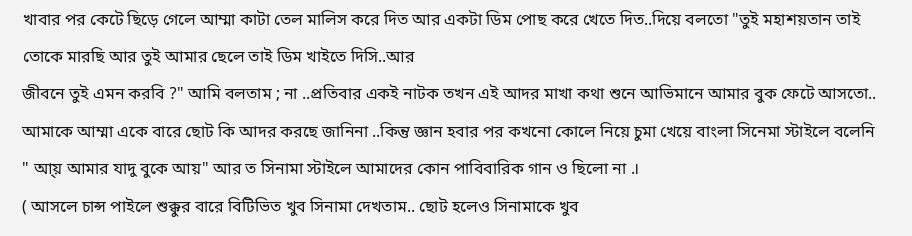খাবার পর কেটে ছিড়ে গেলে আম্মা কাটা তেল মালিস করে দিত আর একটা ডিম পোছ করে খেতে দিত..দিয়ে বলতো "তুই মহাশয়তান তাই তোকে মারছি আর তুই আমার ছেলে তাই ডিম খাইতে দিসি..আর
জীবনে তুই এমন করবি ?" আমি বলতাম ; না ..প্রতিবার একই নাটক তখন এই আদর মাখা কথা শুনে আভিমানে আমার বুক ফেটে আসতো..
আমাকে আম্মা একে বারে ছোট কি আদর করছে জানিনা ..কিন্তু জ্ঞান হবার পর কখনো কোলে নিয়ে চুমা খেয়ে বাংলা সিনেমা স্টাইলে বলেনি " আ্য় আমার যাদু বুকে আয়" আর ত সিনামা স্টাইলে আমাদের কোন পাবিবারিক গান ও ছিলো না .।
( আসলে চান্স পাইলে শুক্কুর বারে বিটিভিত খুব সিনামা দেখতাম.. ছোট হলেও সিনামাকে খুব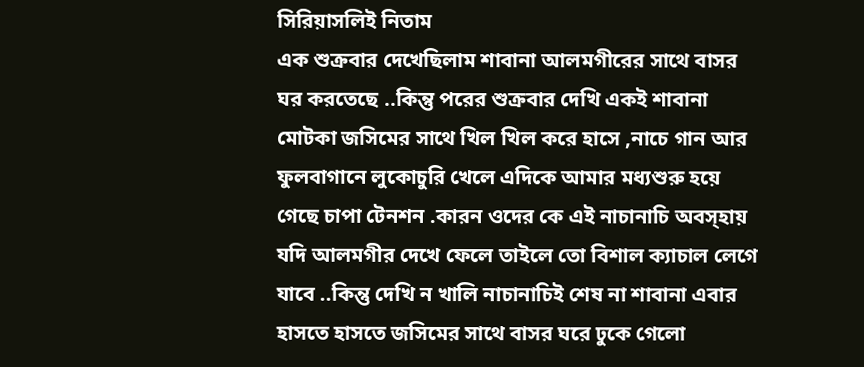সিরিয়াসলিই নিতাম
এক শুক্রবার দেখেছিলাম শাবানা আলমগীরের সাথে বাসর ঘর করতেছে ..কিন্তু পরের শুক্রবার দেখি একই শাবানা মোটকা জসিমের সাথে খিল খিল করে হাসে ,নাচে গান আর ফুলবাগানে লুকোচুরি খেলে এদিকে আমার মধ্যশুরু হয়ে গেছে চাপা টেনশন .কারন ওদের কে এই নাচানাচি অবস্হায় যদি আলমগীর দেখে ফেলে তাইলে তো বিশাল ক্যাচাল লেগে যাবে ..কিন্তু দেখি ন খালি নাচানাচিই শেষ না শাবানা এবার হাসতে হাসতে জসিমের সাথে বাসর ঘরে ঢুকে গেলো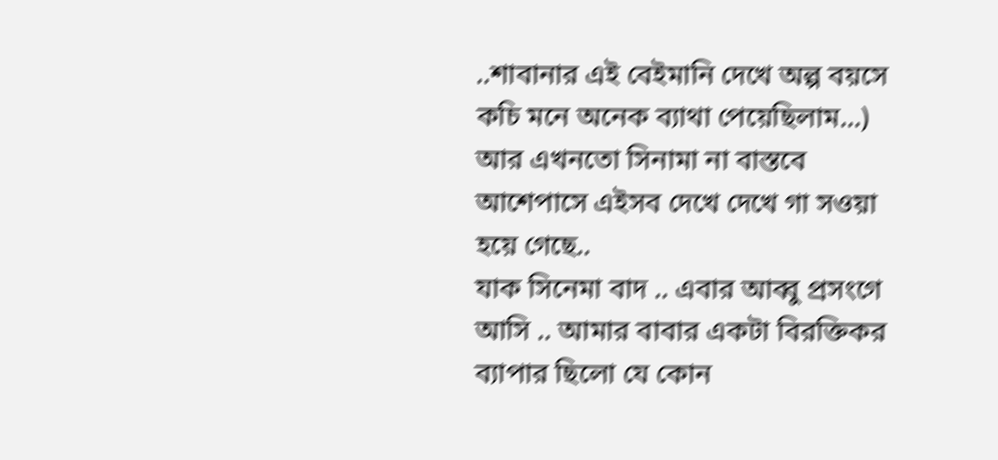..শাবানার এই বেইমানি দেখে অল্প বয়সে কচি মনে অনেক ব্যাথা পেয়েছিলাম...) আর এখনতো সিনামা না বাস্তবে আশেপাসে এইসব দেখে দেখে গা সওয়া হয়ে গেছে..
যাক সিনেমা বাদ .. এবার আব্বু প্রসংগে আসি .. আমার বাবার একটা বিরক্তিকর ব্যাপার ছিলো যে কোন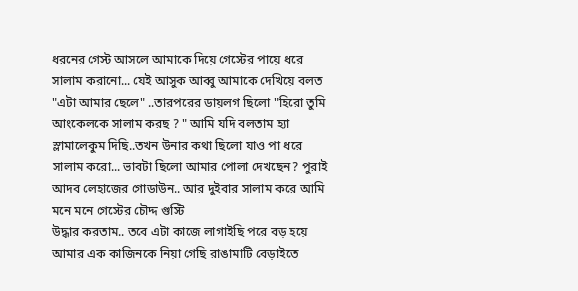ধরনের গেস্ট আসলে আমাকে দিয়ে গেস্টের পায়ে ধরে সালাম করানো... যেই আসুক আব্বু আমাকে দেখিয়ে বলত "এটা আমার ছেলে" ..তারপরের ডায়লগ ছিলো "হিরো তুমি আংকেলকে সালাম করছ ? " আমি যদি বলতাম হ্যা স্লামালেকুম দিছি..তখন উনার কথা ছিলো যাও পা ধরে সালাম করো... ভাবটা ছিলো আমার পোলা দেখছেন? পুরাই আদব লেহাজের গোডাউন.. আর দুইবার সালাম করে আমি মনে মনে গেস্টের চৌদ্দ গুস্টি
উদ্ধার করতাম.. তবে এটা কাজে লাগাইছি পরে বড় হয়ে
আমার এক কাজিনকে নিয়া গেছি রাঙামাটি বেড়াইতে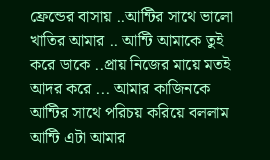ফ্রেন্ডের বাসায় ..আন্টির সাথে ভালো খাতির আমার .. আন্টি আমাকে তুই করে ডাকে ..প্রায় নিজের মায়ে মতই আদর করে ... আমার কাজিনকে আন্টির সাথে পরিচয় করিয়ে বললাম
আন্টি এটা আমার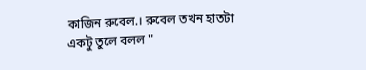কাজিন রুবেল.। রুবেল তখন হাতটা একটু তুলে বলল "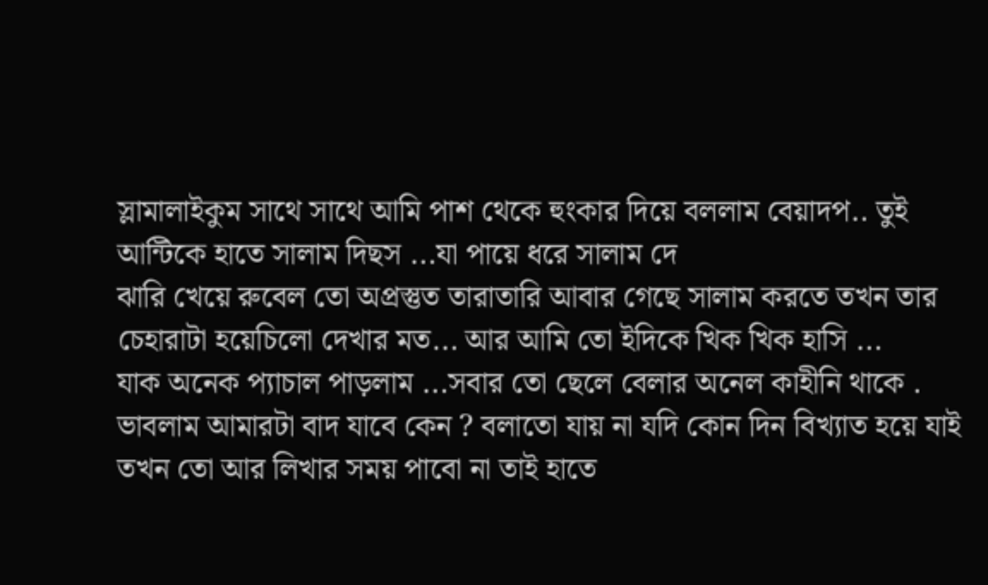স্লামালাইকুম সাথে সাথে আমি পাশ থেকে হুংকার দিয়ে বললাম বেয়াদপ.. তুই আন্টিকে হাতে সালাম দিছস ...যা পায়ে ধরে সালাম দে
ঝারি খেয়ে রুবেল তো অপ্রস্তুত তারাতারি আবার গেছে সালাম করতে তখন তার চেহারাটা হয়েচিলো দেখার মত... আর আমি তো ইদিকে খিক খিক হাসি ...
যাক অনেক প্যাচাল পাড়লাম ...সবার তো ছেলে বেলার অনেল কাহীনি থাকে . ভাবলাম আমারটা বাদ যাবে কেন ? বলাতো যায় না যদি কোন দিন বিখ্যাত হয়ে যাই তখন তো আর লিখার সময় পাবো না তাই হাতে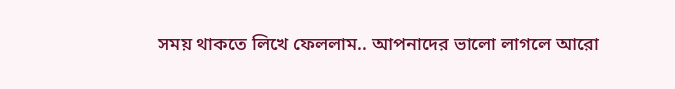সময় থাকতে লিখে ফেললাম.. আপনাদের ভালো লাগলে আরো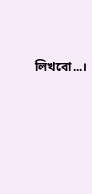লিখবো...।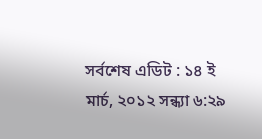সর্বশেষ এডিট : ১৪ ই মার্চ, ২০১২ সন্ধ্যা ৬:২৯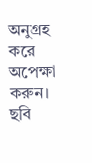অনুগ্রহ করে অপেক্ষা করুন। ছবি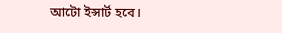আটো ইন্সার্ট হবে।